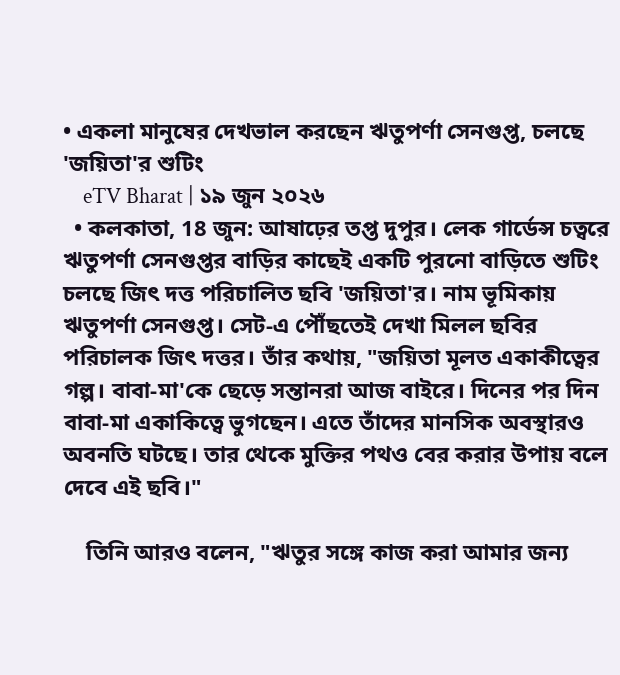• একলা মানুষের দেখভাল করছেন ঋতুপর্ণা সেনগুপ্ত, চলছে 'জয়িতা'র শুটিং
    eTV Bharat | ১৯ জুন ২০২৬
  • কলকাতা, 18 জুন: আষাঢ়ের তপ্ত দুপুর। লেক গার্ডেন্স চত্বরে ঋতুপর্ণা সেনগুপ্তর বাড়ির কাছেই একটি পুরনো বাড়িতে শুটিং চলছে জিৎ দত্ত পরিচালিত ছবি 'জয়িতা'র। নাম ভূমিকায় ঋতুপর্ণা সেনগুপ্ত। সেট-এ পৌঁছতেই দেখা মিলল ছবির পরিচালক জিৎ দত্তর। তাঁর কথায়, "জয়িতা মূলত একাকীত্বের গল্প। বাবা-মা'কে ছেড়ে সন্তানরা আজ বাইরে। দিনের পর দিন বাবা-মা একাকিত্বে ভুগছেন। এতে তাঁদের মানসিক অবস্থারও অবনতি ঘটছে। তার থেকে মুক্তির পথও বের করার উপায় বলে দেবে এই ছবি।"

    তিনি আরও বলেন, "ঋতুর সঙ্গে কাজ করা আমার জন্য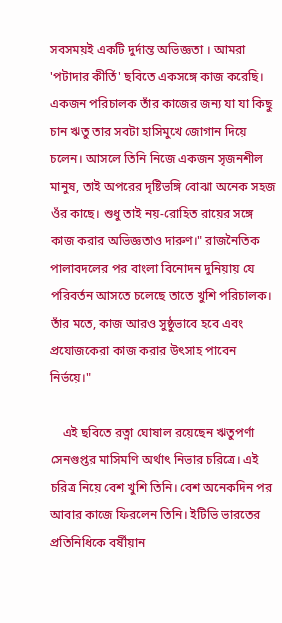সবসময়ই একটি দুর্দান্ত অভিজ্ঞতা । আমরা 'পটাদার কীর্তি' ছবিতে একসঙ্গে কাজ করেছি। একজন পরিচালক তাঁর কাজের জন্য যা যা কিছু চান ঋতু তার সবটা হাসিমুখে জোগান দিয়ে চলেন। আসলে তিনি নিজে একজন সৃজনশীল মানুষ, তাই অপরের দৃষ্টিভঙ্গি বোঝা অনেক সহজ ওঁর কাছে। শুধু তাই নয়-রোহিত রায়ের সঙ্গে কাজ করার অভিজ্ঞতাও দারুণ।" রাজনৈতিক পালাবদলের পর বাংলা বিনোদন দুনিয়ায় যে পরিবর্তন আসতে চলেছে তাতে খুশি পরিচালক। তাঁর মতে, কাজ আরও সুষ্ঠুভাবে হবে এবং প্রযোজকেরা কাজ করার উৎসাহ পাবেন নির্ভয়ে।"

    এই ছবিতে রত্না ঘোষাল রয়েছেন ঋতুপর্ণা সেনগুপ্তর মাসিমণি অর্থাৎ নিভার চরিত্রে। এই চরিত্র নিয়ে বেশ খুশি তিনি। বেশ অনেকদিন পর আবার কাজে ফিরলেন তিনি। ইটিভি ভারতের প্রতিনিধিকে বর্ষীয়ান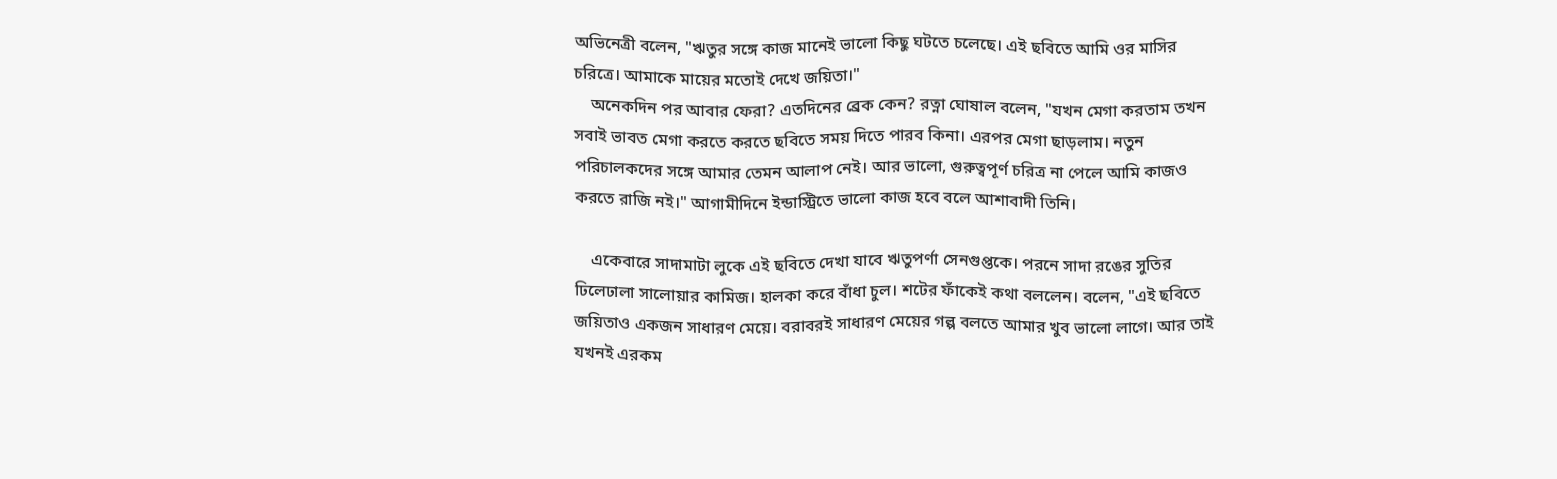অভিনেত্রী বলেন, "ঋতুর সঙ্গে কাজ মানেই ভালো কিছু ঘটতে চলেছে। এই ছবিতে আমি ওর মাসির চরিত্রে। আমাকে মায়ের মতোই দেখে জয়িতা।"
    অনেকদিন পর আবার ফেরা? এতদিনের ব্রেক কেন? রত্না ঘোষাল বলেন, "যখন মেগা করতাম তখন সবাই ভাবত মেগা করতে করতে ছবিতে সময় দিতে পারব কিনা। এরপর মেগা ছাড়লাম। নতুন পরিচালকদের সঙ্গে আমার তেমন আলাপ নেই। আর ভালো, গুরুত্বপূর্ণ চরিত্র না পেলে আমি কাজও করতে রাজি নই।" আগামীদিনে ইন্ডাস্ট্রিতে ভালো কাজ হবে বলে আশাবাদী তিনি।

    একেবারে সাদামাটা লুকে এই ছবিতে দেখা যাবে ঋতুপর্ণা সেনগুপ্তকে। পরনে সাদা রঙের সুতির ঢিলেঢালা সালোয়ার কামিজ। হালকা করে বাঁধা চুল। শটের ফাঁকেই কথা বললেন। বলেন, "এই ছবিতে জয়িতাও একজন সাধারণ মেয়ে। বরাবরই সাধারণ মেয়ের গল্প বলতে আমার খুব ভালো লাগে। আর তাই যখনই এরকম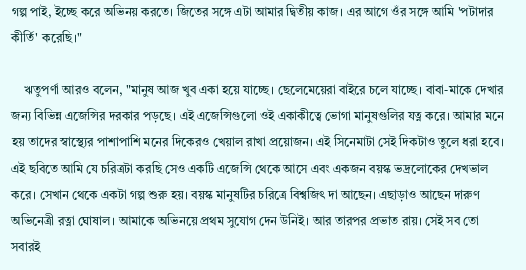গল্প পাই, ইচ্ছে করে অভিনয় কর‍তে। জিতের সঙ্গে এটা আমার দ্বিতীয় কাজ। এর আগে ওঁর সঙ্গে আমি 'পটাদার কীর্তি' করেছি।"

    ঋতুপর্ণা আরও বলেন, "মানুষ আজ খুব একা হয়ে যাচ্ছে। ছেলেমেয়েরা বাইরে চলে যাচ্ছে। বাবা-মাকে দেখার জন্য বিভিন্ন এজেন্সির দরকার পড়ছে। এই এজেন্সিগুলো ওই একাকীত্বে ভোগা মানুষগুলির যত্ন করে। আমার মনে হয় তাদের স্বাস্থ্যের পাশাপাশি মনের দিকেরও খেয়াল রাখা প্রয়োজন। এই সিনেমাটা সেই দিকটাও তুলে ধরা হবে। এই ছবিতে আমি যে চরিত্রটা করছি সেও একটি এজেন্সি থেকে আসে এবং একজন বয়স্ক ভদ্রলোকের দেখভাল করে। সেখান থেকে একটা গল্প শুরু হয়। বয়স্ক মানুষটির চরিত্রে বিশ্বজিৎ দা আছেন। এছাড়াও আছেন দারুণ অভিনেত্রী রত্না ঘোষাল। আমাকে অভিনয়ে প্রথম সুযোগ দেন উনিই। আর তারপর প্রভাত রায়। সেই সব তো সবারই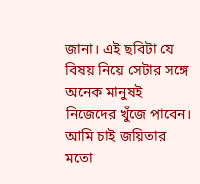জানা। এই ছবিটা যে বিষয় নিয়ে সেটার সঙ্গে অনেক মানুষই নিজেদের খুঁজে পাবেন। আমি চাই জয়িতার মতো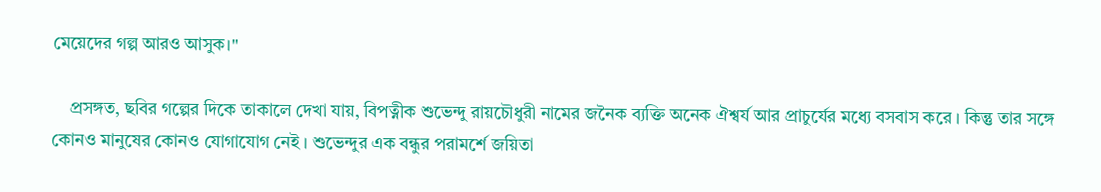মেয়েদের গল্প আরও আসুক।"

    প্রসঙ্গত, ছবির গল্পের দিকে তাকালে দেখা যায়, বিপত্নীক শুভেন্দু রায়চৌধুরী নামের জনৈক ব্যক্তি অনেক ঐশ্বর্য আর প্রাচুর্যের মধ্যে বসবাস করে । কিন্তু তার সঙ্গে কোনও মানুষের কোনও যোগাযোগ নেই । শুভেন্দুর এক বন্ধুর পরামর্শে জয়িতা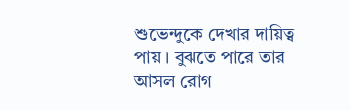শুভেন্দুকে দেখার দায়িত্ব পায় । বুঝতে পারে তার আসল রোগ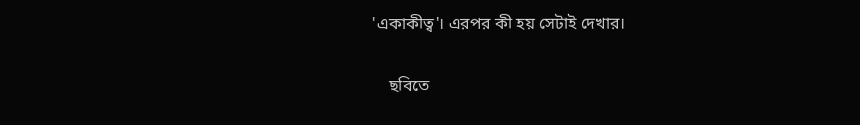'একাকীত্ব'। এরপর কী হয় সেটাই দেখার।

    ছবিতে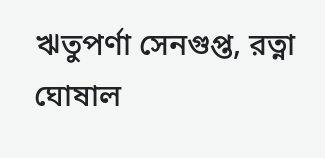ঋতুপর্ণা সেনগুপ্ত, রত্না ঘোষাল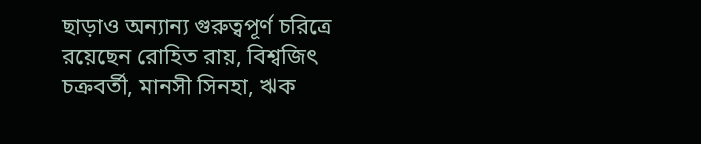ছাড়াও অন্যান্য গুরুত্বপূর্ণ চরিত্রে রয়েছেন রোহিত রায়, বিশ্বজিৎ চক্রবর্তী, মানসী সিনহা, ঋক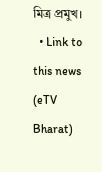মিত্র প্রমুখ।
  • Link to this news (eTV Bharat)